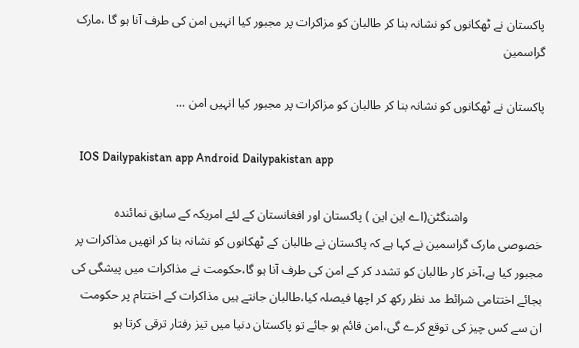پاکستان نے ٹھکانوں کو نشانہ بنا کر طالبان کو مزاکرات پر مجبور کیا انہیں امن کی طرف آنا ہو گا ،مارک گراسمین

پاکستان نے ٹھکانوں کو نشانہ بنا کر طالبان کو مزاکرات پر مجبور کیا انہیں امن ...

  IOS Dailypakistan app Android Dailypakistan app

                        واشنگٹن(اے این این ) پاکستان اور افغانستان کے لئے امریکہ کے سابق نمائندہ خصوصی مارک گراسمین نے کہا ہے کہ پاکستان نے طالبان کے ٹھکانوں کو نشانہ بنا کر انھیں مذاکرات پر مجبور کیا ہے،آخر کار طالبان کو تشدد کر کے امن کی طرف آنا ہو گا،حکومت نے مذاکرات میں پیشگی کی بجائے اختتامی شرائط مد نظر رکھ کر اچھا فیصلہ کیا،طالبان جانتے ہیں مذاکرات کے اختتام پر حکومت ان سے کس چیز کی توقع کرے گی،امن قائم ہو جائے تو پاکستان دنیا میں تیز رفتار ترقی کرتا ہو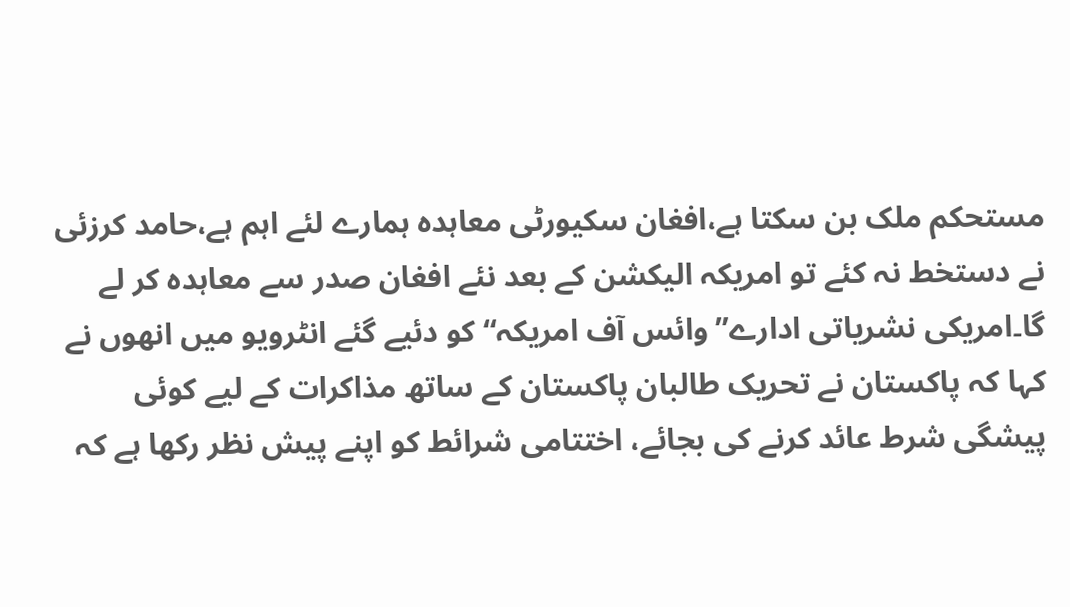مستحکم ملک بن سکتا ہے،افغان سکیورٹی معاہدہ ہمارے لئے اہم ہے،حامد کرزئی نے دستخط نہ کئے تو امریکہ الیکشن کے بعد نئے افغان صدر سے معاہدہ کر لے گا۔امریکی نشریاتی ادارے”وائس آف امریکہ“ کو دئیے گئے انٹرویو میں انھوں نے کہا کہ پاکستان نے تحریک طالبان پاکستان کے ساتھ مذاکرات کے لیے کوئی پیشگی شرط عائد کرنے کی بجائے، اختتامی شرائط کو اپنے پیش نظر رکھا ہے کہ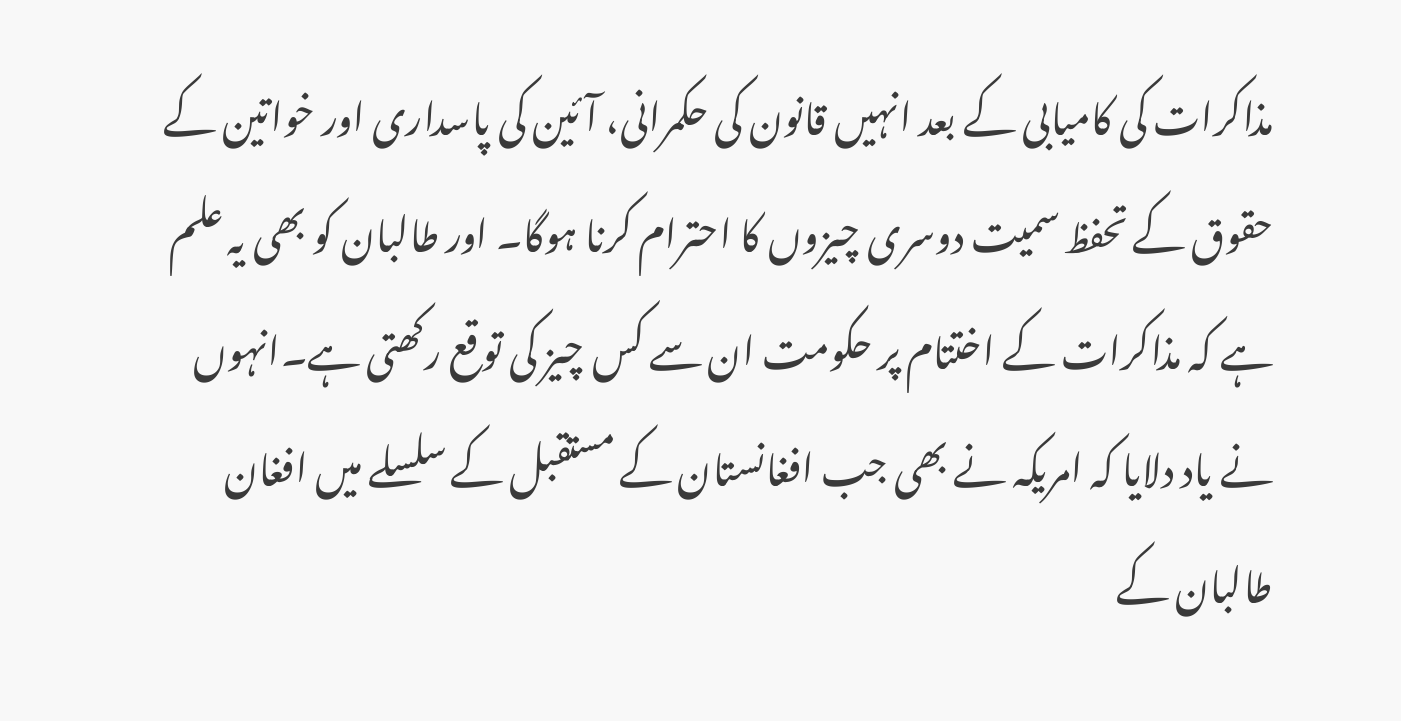مذاکرات کی کامیابی کے بعد انہیں قانون کی حکمرانی، آئین کی پاسداری اور خواتین کے حقوق کے تحفظ سمیت دوسری چیزوں کا احترام کرنا ہوگا۔ اور طالبان کو بھی یہ علم ہے کہ مذاکرات کے اختتام پر حکومت ان سے کس چیز کی توقع رکھتی ہے۔انہوں نے یاد دلایا کہ امریکہ نے بھی جب افغانستان کے مستقبل کے سلسلے میں افغان طالبان کے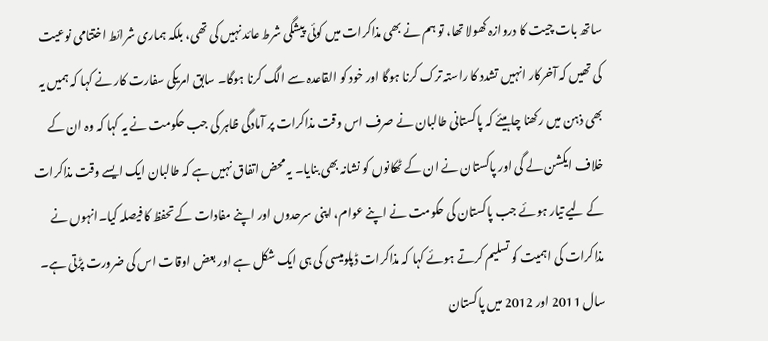ساتھ بات چیت کا دروازہ کھولا تھا، تو ہم نے بھی مذاکرات میں کوئی پیشگی شرط عائد نہیں کی تھی، بلکہ ہماری شرائط اختتامی نوعیت کی تھیں کہ آخرکار انہیں تشدد کا راستہ ترک کرنا ہوگا اور خود کو القاعدہ سے الگ کرنا ہوگا۔ سابق امریکی سفارت کار نے کہا کہ ہمیں یہ بھی ذہن میں رکھنا چاہیئے کہ پاکستانی طالبان نے صرف اس وقت مذاکرات پر آمادگی ظاہر کی جب حکومت نے یہ کہا کہ وہ ان کے خلاف ایکشن لے گی اور پاکستان نے ان کے ٹھکانوں کو نشانہ بھی بنایا۔ یہ محض اتفاق نہیں ہے کہ طالبان ایک ایسے وقت مذاکرات کے لیے تیار ہوئے جب پاکستان کی حکومت نے اپنے عوام، اپنی سرحدوں اور اپنے مفادات کے تحفظ کا فیصلہ کیا۔انہوں نے مذاکرات کی اہمیت کو تسلیم کرتے ہوئے کہا کہ مذاکرات ڈپلومیسی کی ہی ایک شکل ہے اور بعض اوقات اس کی ضرورت پڑتی ہے۔ سال 2011 اور 2012 میں پاکستان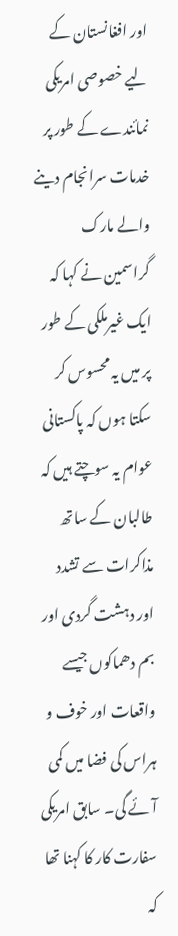اور افغانستان کے لیے خصوصی امریکی نمائندے کے طور پر خدمات سرانجام دینے والے مارک گراسمین نے کہا کہ ایک غیرملکی کے طور پر میں یہ محسوس کر سکتا ہوں کہ پاکستانی عوام یہ سوچتے ہیں کہ طالبان کے ساتھ مذاکرات سے تشدد اور دہشت گردی اور بم دھماکوں جیسے واقعات اور خوف و ہراس کی فضا میں کمی آئے گی۔ سابق امریکی سفارت کار کا کہنا تھا کہ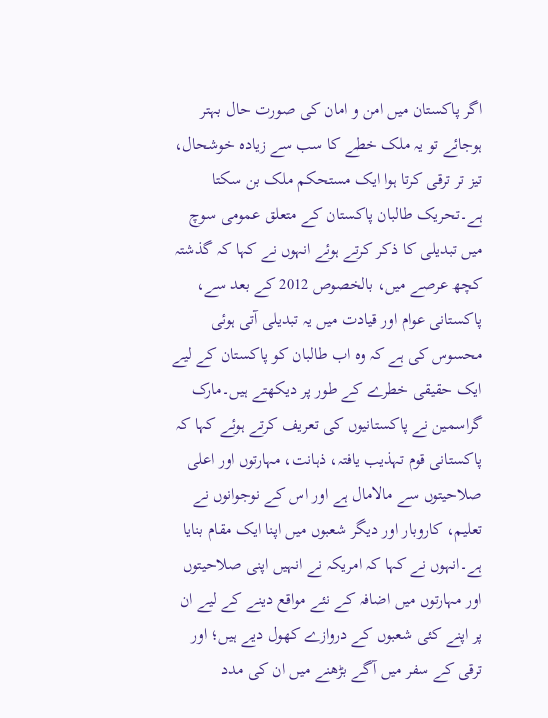اگر پاکستان میں امن و امان کی صورت حال بہتر ہوجائے تو یہ ملک خطے کا سب سے زیادہ خوشحال، تیز تر ترقی کرتا ہوا ایک مستحکم ملک بن سکتا ہے۔تحریک طالبان پاکستان کے متعلق عمومی سوچ میں تبدیلی کا ذکر کرتے ہوئے انہوں نے کہا کہ گذشتہ کچھ عرصے میں، بالخصوص 2012 کے بعد سے، پاکستانی عوام اور قیادت میں یہ تبدیلی آتی ہوئی محسوس کی ہے کہ وہ اب طالبان کو پاکستان کے لیے ایک حقیقی خطرے کے طور پر دیکھتے ہیں۔مارک گراسمین نے پاکستانیوں کی تعریف کرتے ہوئے کہا کہ پاکستانی قوم تہذیب یافتہ، ذہانت، مہارتوں اور اعلی صلاحیتوں سے مالامال ہے اور اس کے نوجوانوں نے تعلیم، کاروبار اور دیگر شعبوں میں اپنا ایک مقام بنایا ہے۔انہوں نے کہا کہ امریکہ نے انہیں اپنی صلاحیتوں اور مہارتوں میں اضافہ کے نئے مواقع دینے کے لیے ان پر اپنے کئی شعبوں کے دروازے کھول دیے ہیں؛ اور ترقی کے سفر میں آگے بڑھنے میں ان کی مدد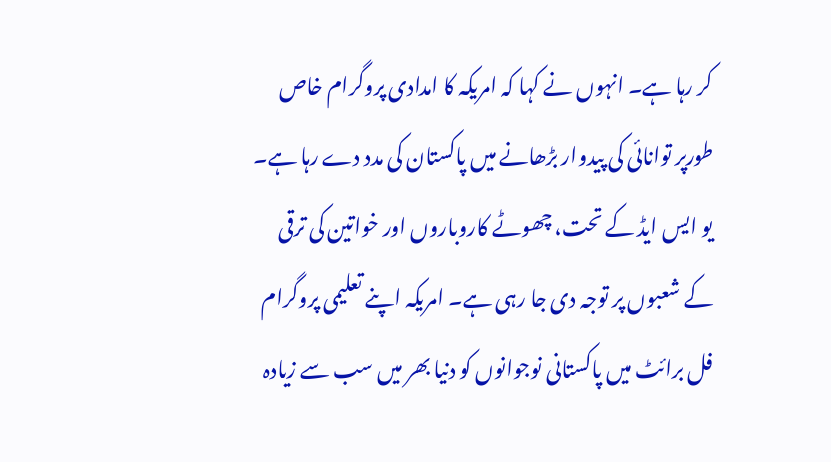کر رہا ہے۔ انہوں نے کہا کہ امریکہ کا امدادی پروگرام خاص طورپر توانائی کی پیدوار بڑھانے میں پاکستان کی مدد دے رہا ہے۔ یو ایس ایڈ کے تحت، چھوٹے کاروباروں اور خواتین کی ترقی کے شعبوں پر توجہ دی جا رہی ہے۔ امریکہ اپنے تعلیمی پروگرام فل برائٹ میں پاکستانی نوجوانوں کو دنیا بھر میں سب سے زیادہ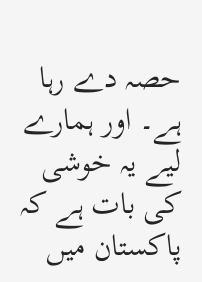حصہ دے رہا ہے۔ اور ہمارے لیے یہ خوشی کی بات ہے کہ پاکستان میں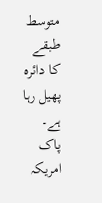متوسط طبقے کا دائرہ پھیل رہا ہے۔ پاک امریکہ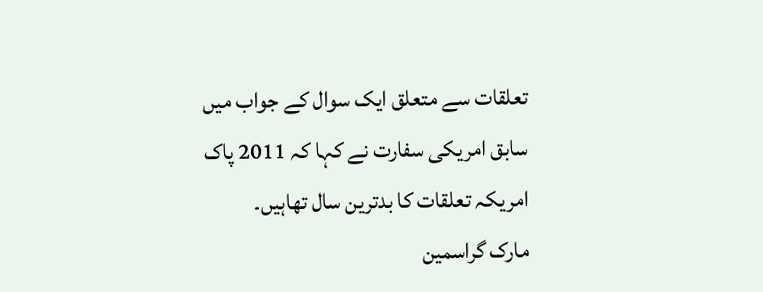تعلقات سے متعلق ایک سوال کے جواب میں سابق امریکی سفارت نے کہا کہ 2011 پاک امریکہ تعلقات کا بدترین سال تھاہیں۔
مارک گراسمین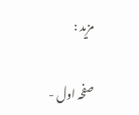مزید :

صفحہ اول -